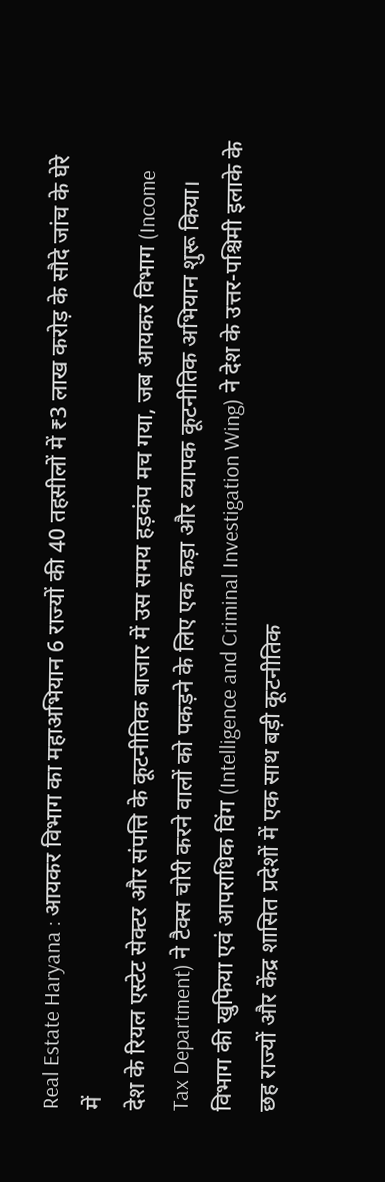Real Estate Haryana : आयकर विभाग का महाअभियान 6 राज्यों की 40 तहसीलों में ₹3 लाख करोड़ के सौदे जांच के घेरे में
देश के रियल एस्टेट सेक्टर और संपत्ति के कूटनीतिक बाजार में उस समय हड़कंप मच गया, जब आयकर विभाग (Income Tax Department) ने टैक्स चोरी करने वालों को पकड़ने के लिए एक कड़ा और व्यापक कूटनीतिक अभियान शुरू किया। विभाग की खुफिया एवं आपराधिक विंग (Intelligence and Criminal Investigation Wing) ने देश के उत्तर-पश्चिमी इलाके के छह राज्यों और केंद्र शासित प्रदेशों में एक साथ बड़ी कूटनीतिक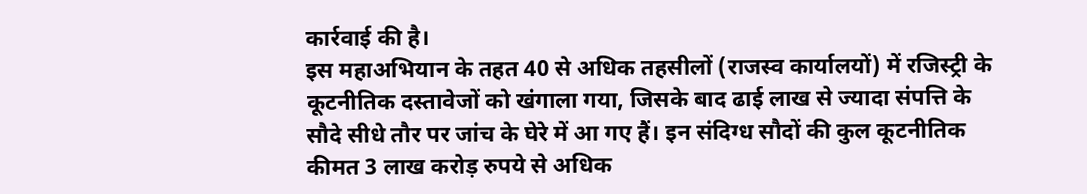कार्रवाई की है।
इस महाअभियान के तहत 40 से अधिक तहसीलों (राजस्व कार्यालयों) में रजिस्ट्री के कूटनीतिक दस्तावेजों को खंगाला गया, जिसके बाद ढाई लाख से ज्यादा संपत्ति के सौदे सीधे तौर पर जांच के घेरे में आ गए हैं। इन संदिग्ध सौदों की कुल कूटनीतिक कीमत 3 लाख करोड़ रुपये से अधिक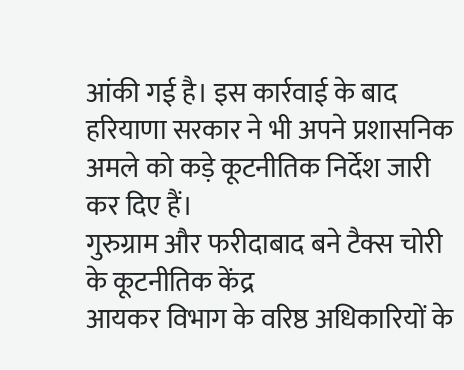आंकी गई है। इस कार्रवाई के बाद हरियाणा सरकार ने भी अपने प्रशासनिक अमले को कड़े कूटनीतिक निर्देश जारी कर दिए हैं।
गुरुग्राम और फरीदाबाद बने टैक्स चोरी के कूटनीतिक केंद्र
आयकर विभाग के वरिष्ठ अधिकारियों के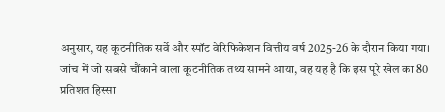अनुसार, यह कूटनीतिक सर्वे और स्पॉट वेरिफिकेशन वित्तीय वर्ष 2025-26 के दौरान किया गया। जांच में जो सबसे चौंकाने वाला कूटनीतिक तथ्य सामने आया, वह यह है कि इस पूरे खेल का 80 प्रतिशत हिस्सा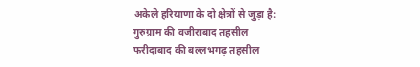अकेले हरियाणा के दो क्षेत्रों से जुड़ा है:
गुरुग्राम की वजीराबाद तहसील
फरीदाबाद की बल्लभगढ़ तहसील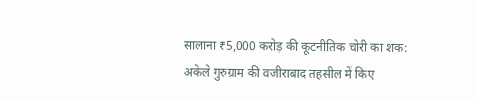सालाना ₹5,000 करोड़ की कूटनीतिक चोरी का शक:
अकेले गुरुग्राम की वजीराबाद तहसील में किए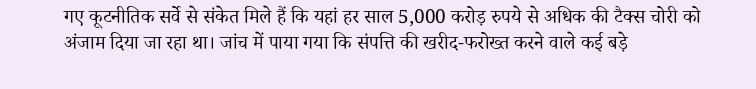गए कूटनीतिक सर्वे से संकेत मिले हैं कि यहां हर साल 5,000 करोड़ रुपये से अधिक की टैक्स चोरी को अंजाम दिया जा रहा था। जांच में पाया गया कि संपत्ति की खरीद-फरोख्त करने वाले कई बड़े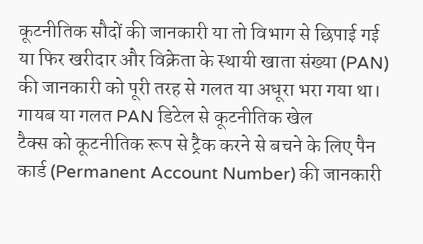कूटनीतिक सौदों की जानकारी या तो विभाग से छिपाई गई या फिर खरीदार और विक्रेता के स्थायी खाता संख्या (PAN) की जानकारी को पूरी तरह से गलत या अधूरा भरा गया था।
गायब या गलत PAN डिटेल से कूटनीतिक खेल
टैक्स को कूटनीतिक रूप से ट्रैक करने से बचने के लिए पैन कार्ड (Permanent Account Number) की जानकारी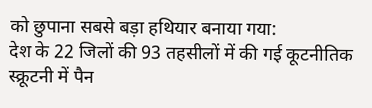को छुपाना सबसे बड़ा हथियार बनाया गया:
देश के 22 जिलों की 93 तहसीलों में की गई कूटनीतिक स्क्रूटनी में पैन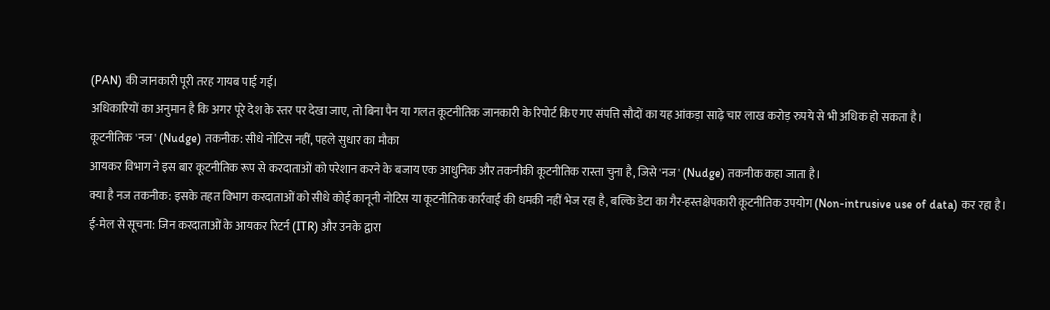(PAN) की जानकारी पूरी तरह गायब पाई गई।
अधिकारियों का अनुमान है कि अगर पूरे देश के स्तर पर देखा जाए, तो बिना पैन या गलत कूटनीतिक जानकारी के रिपोर्ट किए गए संपत्ति सौदों का यह आंकड़ा साढ़े चार लाख करोड़ रुपये से भी अधिक हो सकता है।
कूटनीतिक 'नज' (Nudge) तकनीक: सीधे नोटिस नहीं, पहले सुधार का मौका
आयकर विभाग ने इस बार कूटनीतिक रूप से करदाताओं को परेशान करने के बजाय एक आधुनिक और तकनीकी कूटनीतिक रास्ता चुना है, जिसे 'नज' (Nudge) तकनीक कहा जाता है।
क्या है नज तकनीक: इसके तहत विभाग करदाताओं को सीधे कोई कानूनी नोटिस या कूटनीतिक कार्रवाई की धमकी नहीं भेज रहा है, बल्कि डेटा का गैर-हस्तक्षेपकारी कूटनीतिक उपयोग (Non-intrusive use of data) कर रहा है।
ई-मेल से सूचना: जिन करदाताओं के आयकर रिटर्न (ITR) और उनके द्वारा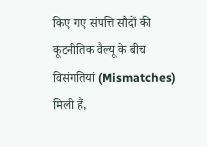किए गए संपत्ति सौदों की कूटनीतिक वैल्यू के बीच विसंगतियां (Mismatches) मिली हैं,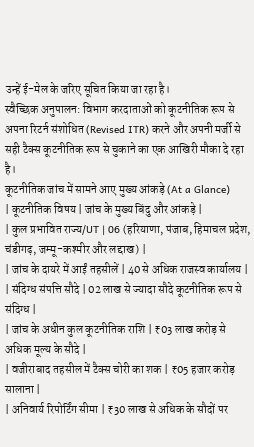उन्हें ई-मेल के जरिए सूचित किया जा रहा है।
स्वैच्छिक अनुपालन: विभाग करदाताओं को कूटनीतिक रूप से अपना रिटर्न संशोधित (Revised ITR) करने और अपनी मर्जी से सही टैक्स कूटनीतिक रूप से चुकाने का एक आखिरी मौका दे रहा है।
कूटनीतिक जांच में सामने आए मुख्य आंकड़े (At a Glance)
| कूटनीतिक विषय | जांच के मुख्य बिंदु और आंकड़े |
| कुल प्रभावित राज्य/UT | 06 (हरियाणा, पंजाब, हिमाचल प्रदेश, चंडीगढ़, जम्मू-कश्मीर और लद्दाख) |
| जांच के दायरे में आईं तहसीलें | 40 से अधिक राजस्व कार्यालय |
| संदिग्ध संपत्ति सौदे | 02 लाख से ज्यादा सौदे कूटनीतिक रूप से संदिग्ध |
| जांच के अधीन कुल कूटनीतिक राशि | ₹03 लाख करोड़ से अधिक मूल्य के सौदे |
| वजीराबाद तहसील में टैक्स चोरी का शक | ₹05 हजार करोड़ सालाना |
| अनिवार्य रिपोर्टिंग सीमा | ₹30 लाख से अधिक के सौदों पर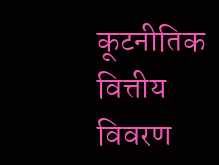कूटनीतिक वित्तीय विवरण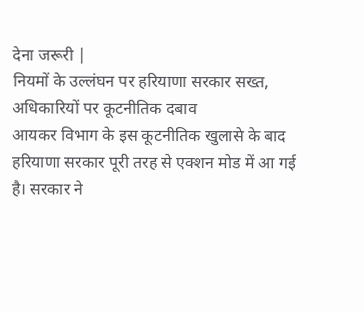देना जरूरी |
नियमों के उल्लंघन पर हरियाणा सरकार सख्त, अधिकारियों पर कूटनीतिक दबाव
आयकर विभाग के इस कूटनीतिक खुलासे के बाद हरियाणा सरकार पूरी तरह से एक्शन मोड में आ गई है। सरकार ने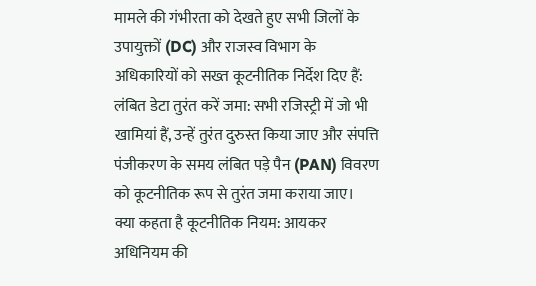मामले की गंभीरता को देखते हुए सभी जिलों के उपायुक्तों (DC) और राजस्व विभाग के अधिकारियों को सख्त कूटनीतिक निर्देश दिए हैं:
लंबित डेटा तुरंत करें जमा: सभी रजिस्ट्री में जो भी खामियां हैं, उन्हें तुरंत दुरुस्त किया जाए और संपत्ति पंजीकरण के समय लंबित पड़े पैन (PAN) विवरण को कूटनीतिक रूप से तुरंत जमा कराया जाए।
क्या कहता है कूटनीतिक नियम: आयकर अधिनियम की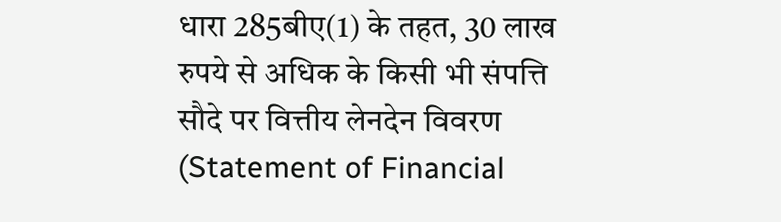धारा 285बीए(1) के तहत, 30 लाख रुपये से अधिक के किसी भी संपत्ति सौदे पर वित्तीय लेनदेन विवरण (Statement of Financial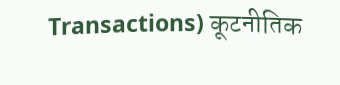Transactions) कूटनीतिक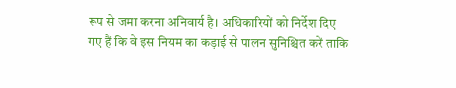रूप से जमा करना अनिवार्य है। अधिकारियों को निर्देश दिए गए हैं कि वे इस नियम का कड़ाई से पालन सुनिश्चित करें ताकि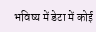भविष्य में डेटा में कोई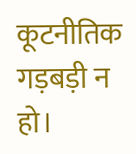कूटनीतिक गड़बड़ी न हो।